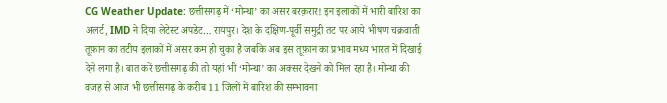CG Weather Update: छत्तीसगढ़ में ‘मोन्था’ का असर बरक़रार! इन इलाकों में भारी बारिश का अलर्ट, IMD ने दिया लेटेस्ट अपडेट… रायपुर। देश के दक्षिण-पूर्वी समुद्री तट पर आये भीषण चक्रवाती तूफ़ान का तटीय इलाकों में असर कम हो चुका है जबकि अब इस तूफ़ान का प्रभाव मध्य भारत में दिखाई देने लगा है। बात करें छत्तीसगढ़ की तो यहां भी ‘मोन्था’ का अक्सर देखने को मिल रहा है। मोन्था की वजह से आज भी छत्तीसगढ़ के करीब 11 जिलों में बारिश की सम्भावना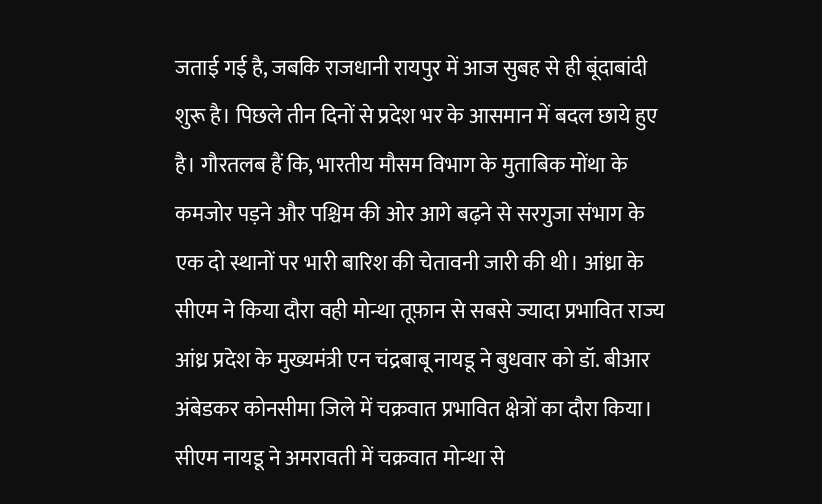जताई गई है, जबकि राजधानी रायपुर में आज सुबह से ही बूंदाबांदी शुरू है। पिछले तीन दिनों से प्रदेश भर के आसमान में बदल छाये हुए है। गौरतलब हैं कि, भारतीय मौसम विभाग के मुताबिक मोंथा के कमजोर पड़ने और पश्चिम की ओर आगे बढ़ने से सरगुजा संभाग के एक दो स्थानों पर भारी बारिश की चेतावनी जारी की थी। आंध्रा के सीएम ने किया दौरा वही मोन्था तूफ़ान से सबसे ज्यादा प्रभावित राज्य आंध्र प्रदेश के मुख्यमंत्री एन चंद्रबाबू नायडू ने बुधवार को डॉ. बीआर अंबेडकर कोनसीमा जिले में चक्रवात प्रभावित क्षेत्रों का दौरा किया। सीएम नायडू ने अमरावती में चक्रवात मोन्था से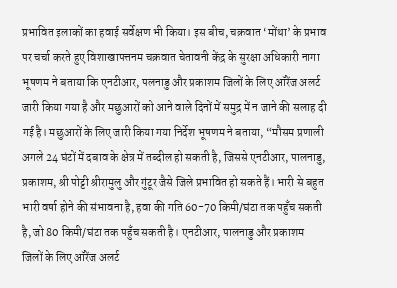प्रभावित इलाकों का हवाई सर्वेक्षण भी किया। इस बीच, चक्रवात ‘मोंथा’ के प्रभाव पर चर्चा करते हुए विशाखापत्तनम चक्रवात चेतावनी केंद्र के सुरक्षा अधिकारी नागा भूषणम ने बताया कि एनटीआर, पलनाडु और प्रकाशम जिलों के लिए ऑरेंज अलर्ट जारी किया गया है और मछुआरों को आने वाले दिनों में समुद्र में न जाने की सलाह दी गई है। मछुआरों के लिए जारी किया गया निर्देश भूषणम ने बताया, “मौसम प्रणाली अगले 24 घंटों में दबाव के क्षेत्र में तब्दील हो सकती है, जिससे एनटीआर, पालनाडु, प्रकाशम, श्री पोट्टी श्रीरामुलु और गुंटूर जैसे जिले प्रभावित हो सकते हैं। भारी से बहुत भारी वर्षा होने की संभावना है, हवा की गति 60-70 किमी/घंटा तक पहुँच सकती है, जो 80 किमी/घंटा तक पहुँच सकती है। एनटीआर, पालनाडु और प्रकाशम जिलों के लिए ऑरेंज अलर्ट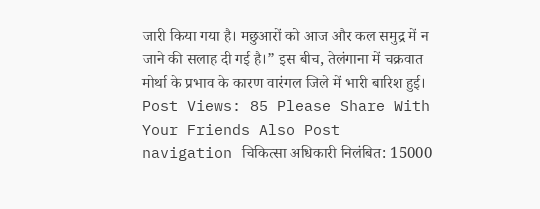जारी किया गया है। मछुआरों को आज और कल समुद्र में न जाने की सलाह दी गई है।” इस बीच, तेलंगाना में चक्रवात मोर्था के प्रभाव के कारण वारंगल जिले में भारी बारिश हुई। Post Views: 85 Please Share With Your Friends Also Post navigation चिकित्सा अधिकारी निलंबित: 15000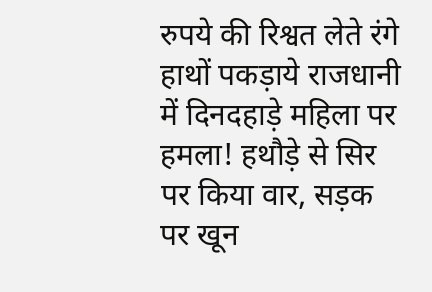रुपये की रिश्वत लेते रंगे हाथों पकड़ाये राजधानी में दिनदहाड़े महिला पर हमला! हथौड़े से सिर पर किया वार, सड़क पर खून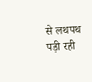से लथपथ पड़ी रही